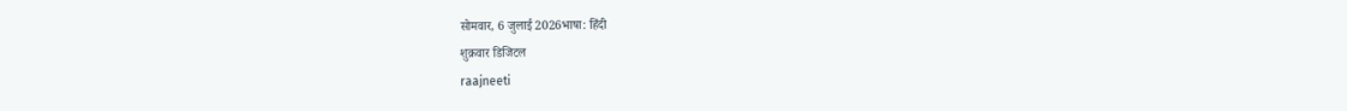सोमवार, 6 जुलाई 2026भाषा: हिंदी
शुक्रवार डिजिटल
raajneeti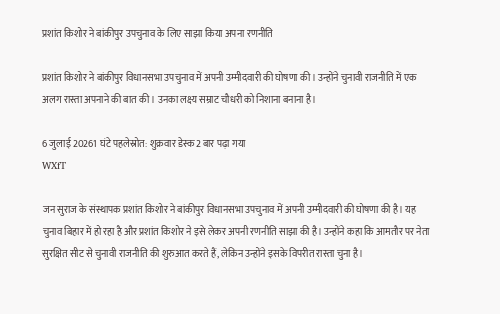प्रशांत किशोर ने बांकीपुर उपचुनाव के लिए साझा किया अपना रणनीति

प्रशांत किशोर ने बांकीपुर विधानसभा उपचुनाव में अपनी उम्मीदवारी की घोषणा की। उन्होंने चुनावी राजनीति में एक अलग रास्ता अपनाने की बात की। उनका लक्ष्य सम्राट चौधरी को निशाना बनाना है।

6 जुलाई 20261 घंटे पहलेस्रोत: शुक्रवार डेस्क2 बार पढ़ा गया
WXfT

जन सुराज के संस्थापक प्रशांत किशोर ने बांकीपुर विधानसभा उपचुनाव में अपनी उम्मीदवारी की घोषणा की है। यह चुनाव बिहार में हो रहा है और प्रशांत किशोर ने इसे लेकर अपनी रणनीति साझा की है। उन्होंने कहा कि आमतौर पर नेता सुरक्षित सीट से चुनावी राजनीति की शुरुआत करते हैं, लेकिन उन्होंने इसके विपरीत रास्ता चुना है।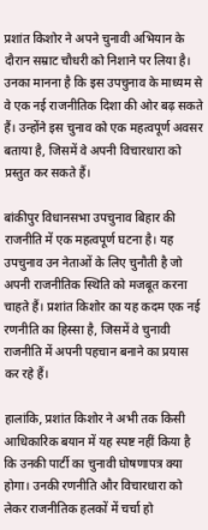प्रशांत किशोर ने अपने चुनावी अभियान के दौरान सम्राट चौधरी को निशाने पर लिया है। उनका मानना है कि इस उपचुनाव के माध्यम से वे एक नई राजनीतिक दिशा की ओर बढ़ सकते हैं। उन्होंने इस चुनाव को एक महत्वपूर्ण अवसर बताया है, जिसमें वे अपनी विचारधारा को प्रस्तुत कर सकते हैं।

बांकीपुर विधानसभा उपचुनाव बिहार की राजनीति में एक महत्वपूर्ण घटना है। यह उपचुनाव उन नेताओं के लिए चुनौती है जो अपनी राजनीतिक स्थिति को मजबूत करना चाहते हैं। प्रशांत किशोर का यह कदम एक नई रणनीति का हिस्सा है, जिसमें वे चुनावी राजनीति में अपनी पहचान बनाने का प्रयास कर रहे हैं।

हालांकि, प्रशांत किशोर ने अभी तक किसी आधिकारिक बयान में यह स्पष्ट नहीं किया है कि उनकी पार्टी का चुनावी घोषणापत्र क्या होगा। उनकी रणनीति और विचारधारा को लेकर राजनीतिक हलकों में चर्चा हो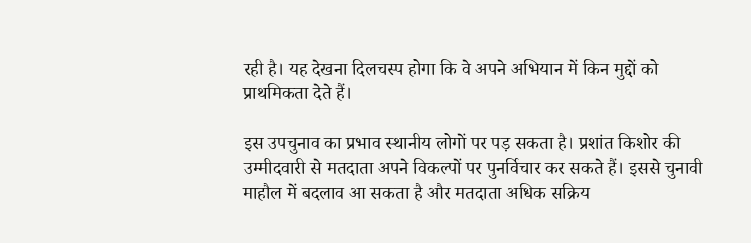रही है। यह देखना दिलचस्प होगा कि वे अपने अभियान में किन मुद्दों को प्राथमिकता देते हैं।

इस उपचुनाव का प्रभाव स्थानीय लोगों पर पड़ सकता है। प्रशांत किशोर की उम्मीदवारी से मतदाता अपने विकल्पों पर पुनर्विचार कर सकते हैं। इससे चुनावी माहौल में बदलाव आ सकता है और मतदाता अधिक सक्रिय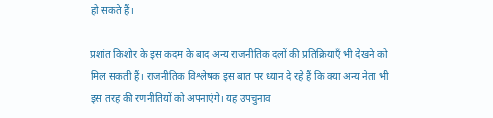हो सकते हैं।

प्रशांत किशोर के इस कदम के बाद अन्य राजनीतिक दलों की प्रतिक्रियाएँ भी देखने को मिल सकती हैं। राजनीतिक विश्लेषक इस बात पर ध्यान दे रहे हैं कि क्या अन्य नेता भी इस तरह की रणनीतियों को अपनाएंगे। यह उपचुनाव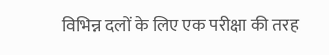विभिन्न दलों के लिए एक परीक्षा की तरह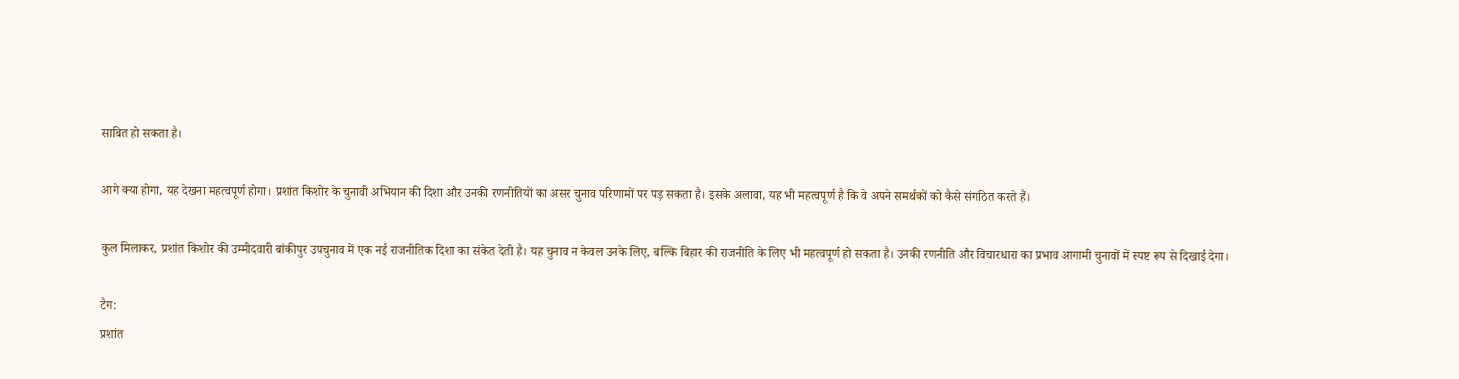साबित हो सकता है।

आगे क्या होगा, यह देखना महत्वपूर्ण होगा। प्रशांत किशोर के चुनावी अभियान की दिशा और उनकी रणनीतियों का असर चुनाव परिणामों पर पड़ सकता है। इसके अलावा, यह भी महत्वपूर्ण है कि वे अपने समर्थकों को कैसे संगठित करते हैं।

कुल मिलाकर, प्रशांत किशोर की उम्मीदवारी बांकीपुर उपचुनाव में एक नई राजनीतिक दिशा का संकेत देती है। यह चुनाव न केवल उनके लिए, बल्कि बिहार की राजनीति के लिए भी महत्वपूर्ण हो सकता है। उनकी रणनीति और विचारधारा का प्रभाव आगामी चुनावों में स्पष्ट रूप से दिखाई देगा।

टैग:
प्रशांत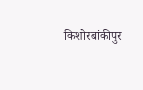किशोरबांकीपुर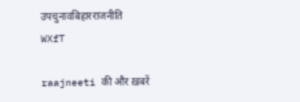उपचुनावबिहारराजनीति
WXfT

raajneeti की और ख़बरें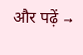और पढ़ें →